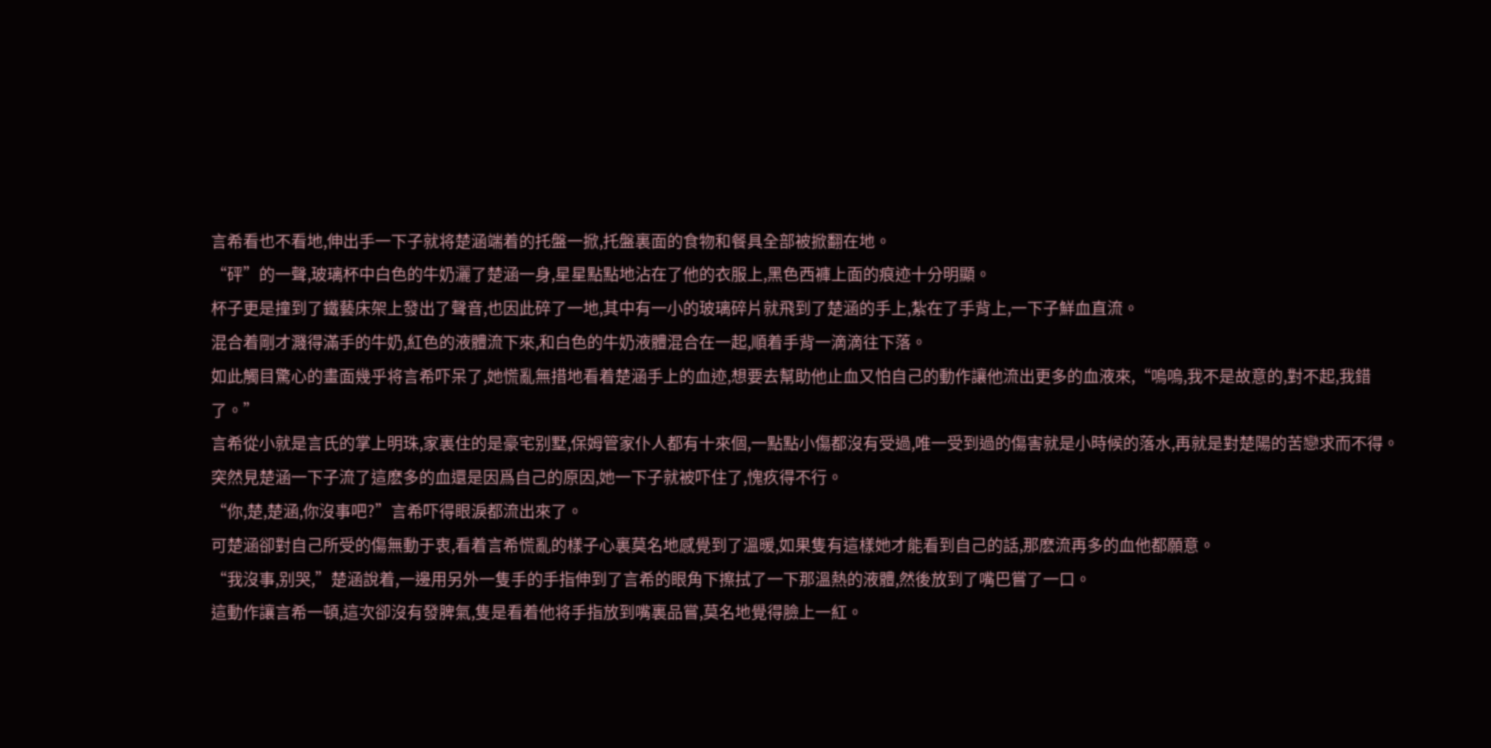言希看也不看地,伸出手一下子就将楚涵端着的托盤一掀,托盤裏面的食物和餐具全部被掀翻在地。
“砰”的一聲,玻璃杯中白色的牛奶灑了楚涵一身,星星點點地沾在了他的衣服上,黑色西褲上面的痕迹十分明顯。
杯子更是撞到了鐵藝床架上發出了聲音,也因此碎了一地,其中有一小的玻璃碎片就飛到了楚涵的手上,紮在了手背上,一下子鮮血直流。
混合着剛才濺得滿手的牛奶,紅色的液體流下來,和白色的牛奶液體混合在一起,順着手背一滴滴往下落。
如此觸目驚心的畫面幾乎将言希吓呆了,她慌亂無措地看着楚涵手上的血迹,想要去幫助他止血又怕自己的動作讓他流出更多的血液來,“嗚嗚,我不是故意的,對不起,我錯了。”
言希從小就是言氏的掌上明珠,家裏住的是豪宅别墅,保姆管家仆人都有十來個,一點點小傷都沒有受過,唯一受到過的傷害就是小時候的落水,再就是對楚陽的苦戀求而不得。
突然見楚涵一下子流了這麽多的血還是因爲自己的原因,她一下子就被吓住了,愧疚得不行。
“你,楚,楚涵,你沒事吧?”言希吓得眼淚都流出來了。
可楚涵卻對自己所受的傷無動于衷,看着言希慌亂的樣子心裏莫名地感覺到了溫暖,如果隻有這樣她才能看到自己的話,那麽流再多的血他都願意。
“我沒事,别哭,”楚涵說着,一邊用另外一隻手的手指伸到了言希的眼角下擦拭了一下那溫熱的液體,然後放到了嘴巴嘗了一口。
這動作讓言希一頓,這次卻沒有發脾氣,隻是看着他将手指放到嘴裏品嘗,莫名地覺得臉上一紅。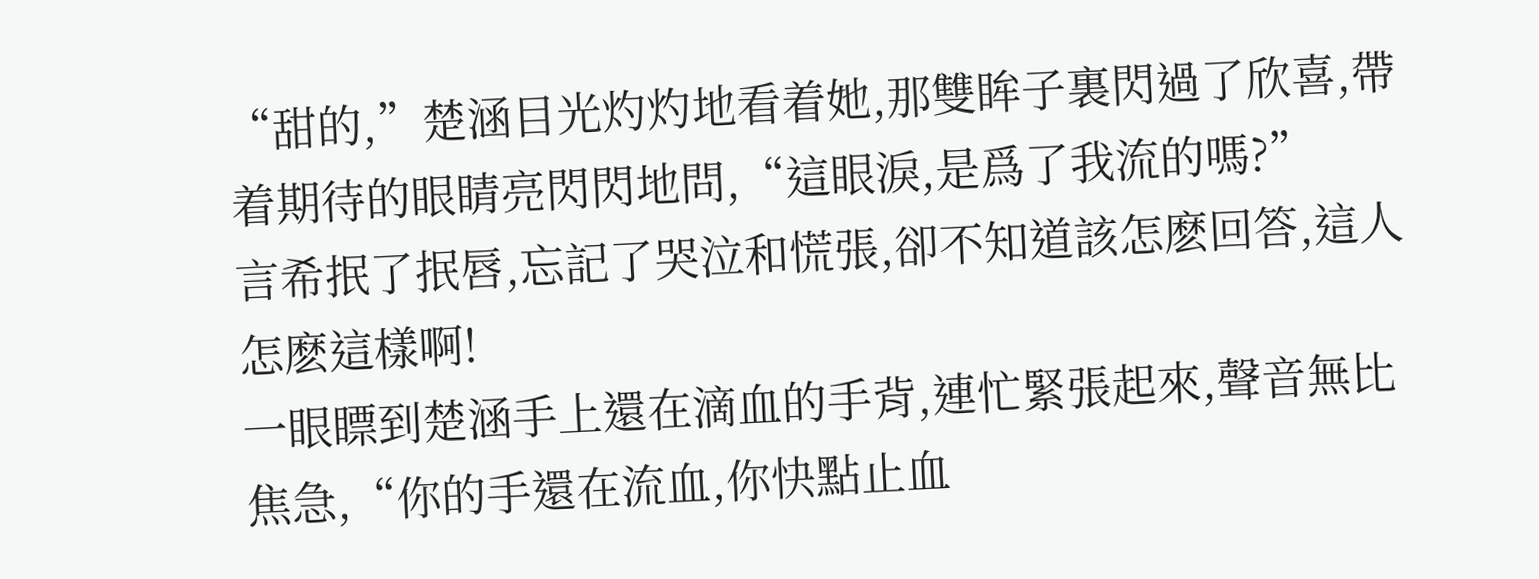“甜的,”楚涵目光灼灼地看着她,那雙眸子裏閃過了欣喜,帶着期待的眼睛亮閃閃地問,“這眼淚,是爲了我流的嗎?”
言希抿了抿唇,忘記了哭泣和慌張,卻不知道該怎麽回答,這人怎麽這樣啊!
一眼瞟到楚涵手上還在滴血的手背,連忙緊張起來,聲音無比焦急,“你的手還在流血,你快點止血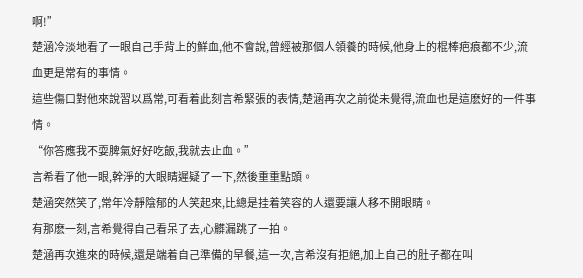啊!”
楚涵冷淡地看了一眼自己手背上的鮮血,他不會說,曾經被那個人領養的時候,他身上的棍棒疤痕都不少,流血更是常有的事情。
這些傷口對他來說習以爲常,可看着此刻言希緊張的表情,楚涵再次之前從未覺得,流血也是這麽好的一件事情。
“你答應我不耍脾氣好好吃飯,我就去止血。”
言希看了他一眼,幹淨的大眼睛遲疑了一下,然後重重點頭。
楚涵突然笑了,常年冷靜陰郁的人笑起來,比總是挂着笑容的人還要讓人移不開眼睛。
有那麽一刻,言希覺得自己看呆了去,心髒漏跳了一拍。
楚涵再次進來的時候,還是端着自己準備的早餐,這一次,言希沒有拒絕,加上自己的肚子都在叫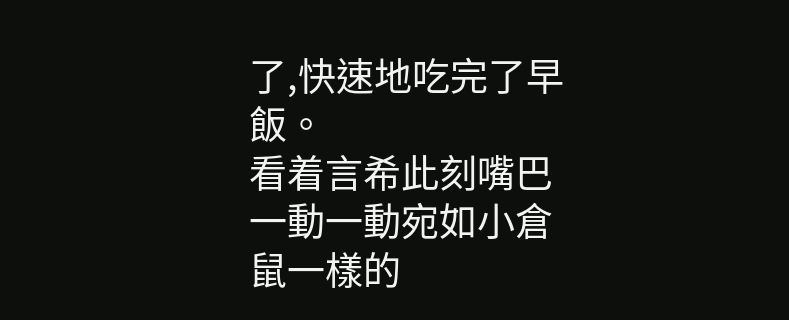了,快速地吃完了早飯。
看着言希此刻嘴巴一動一動宛如小倉鼠一樣的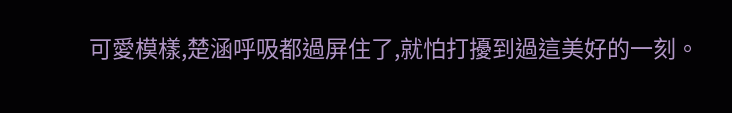可愛模樣,楚涵呼吸都過屏住了,就怕打擾到過這美好的一刻。